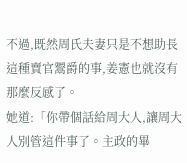不過,既然周氏夫妻只是不想助長這種賣官鬻爵的事,姜憲也就沒有那麼反感了。
她道:「你帶個話給周大人,讓周大人別管這件事了。主政的畢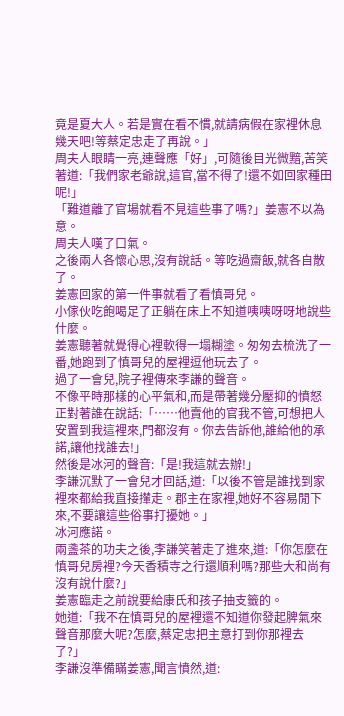竟是夏大人。若是實在看不慣,就請病假在家裡休息幾天吧!等蔡定忠走了再說。」
周夫人眼睛一亮,連聲應「好」,可隨後目光微黯,苦笑著道:「我們家老爺說,這官,當不得了!還不如回家種田呢!」
「難道離了官場就看不見這些事了嗎?」姜憲不以為意。
周夫人嘆了口氣。
之後兩人各懷心思,沒有說話。等吃過齋飯,就各自散了。
姜憲回家的第一件事就看了看慎哥兒。
小傢伙吃飽喝足了正躺在床上不知道咦咦呀呀地說些什麼。
姜憲聽著就覺得心裡軟得一塌糊塗。匆匆去梳洗了一番,她跑到了慎哥兒的屋裡逗他玩去了。
過了一會兒,院子裡傳來李謙的聲音。
不像平時那樣的心平氣和,而是帶著幾分壓抑的憤怒正對著誰在說話:「……他賣他的官我不管,可想把人安置到我這裡來,門都沒有。你去告訴他,誰給他的承諾,讓他找誰去!」
然後是冰河的聲音:「是!我這就去辦!」
李謙沉默了一會兒才回話,道:「以後不管是誰找到家裡來都給我直接攆走。郡主在家裡,她好不容易閒下來,不要讓這些俗事打擾她。」
冰河應諾。
兩盞茶的功夫之後,李謙笑著走了進來,道:「你怎麼在慎哥兒房裡?今天香積寺之行還順利嗎?那些大和尚有沒有說什麼?」
姜憲臨走之前說要給康氏和孩子抽支籤的。
她道:「我不在慎哥兒的屋裡還不知道你發起脾氣來聲音那麼大呢?怎麼,蔡定忠把主意打到你那裡去了?」
李謙沒準備瞞姜憲,聞言憤然,道: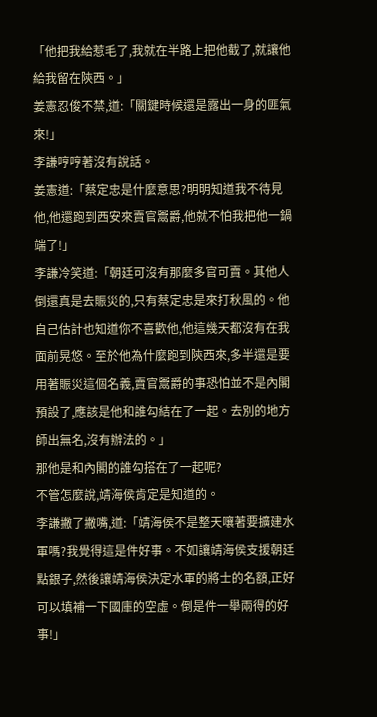「他把我給惹毛了,我就在半路上把他截了,就讓他給我留在陝西。」
姜憲忍俊不禁,道:「關鍵時候還是露出一身的匪氣來!」
李謙哼哼著沒有說話。
姜憲道:「蔡定忠是什麼意思?明明知道我不待見他,他還跑到西安來賣官鬻爵,他就不怕我把他一鍋端了!」
李謙冷笑道:「朝廷可沒有那麼多官可賣。其他人倒還真是去賑災的,只有蔡定忠是來打秋風的。他自己估計也知道你不喜歡他,他這幾天都沒有在我面前晃悠。至於他為什麼跑到陝西來,多半還是要用著賑災這個名義,賣官鬻爵的事恐怕並不是內閣預設了,應該是他和誰勾結在了一起。去別的地方師出無名,沒有辦法的。」
那他是和內閣的誰勾搭在了一起呢?
不管怎麼說,靖海侯肯定是知道的。
李謙撇了撇嘴,道:「靖海侯不是整天嚷著要擴建水軍嗎?我覺得這是件好事。不如讓靖海侯支援朝廷點銀子,然後讓靖海侯決定水軍的將士的名額,正好可以填補一下國庫的空虛。倒是件一舉兩得的好事!」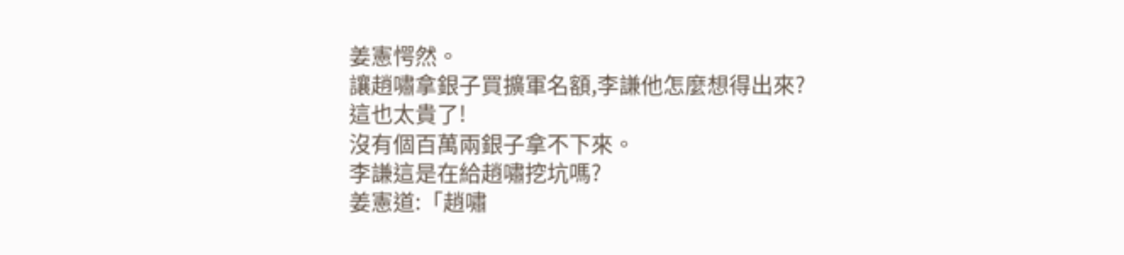姜憲愕然。
讓趙嘯拿銀子買擴軍名額,李謙他怎麼想得出來?
這也太貴了!
沒有個百萬兩銀子拿不下來。
李謙這是在給趙嘯挖坑嗎?
姜憲道:「趙嘯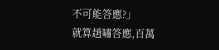不可能答應?」
就算趙嘯答應,百萬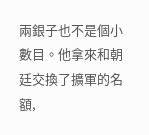兩銀子也不是個小數目。他拿來和朝廷交換了擴軍的名額,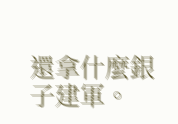還拿什麼銀子建軍。